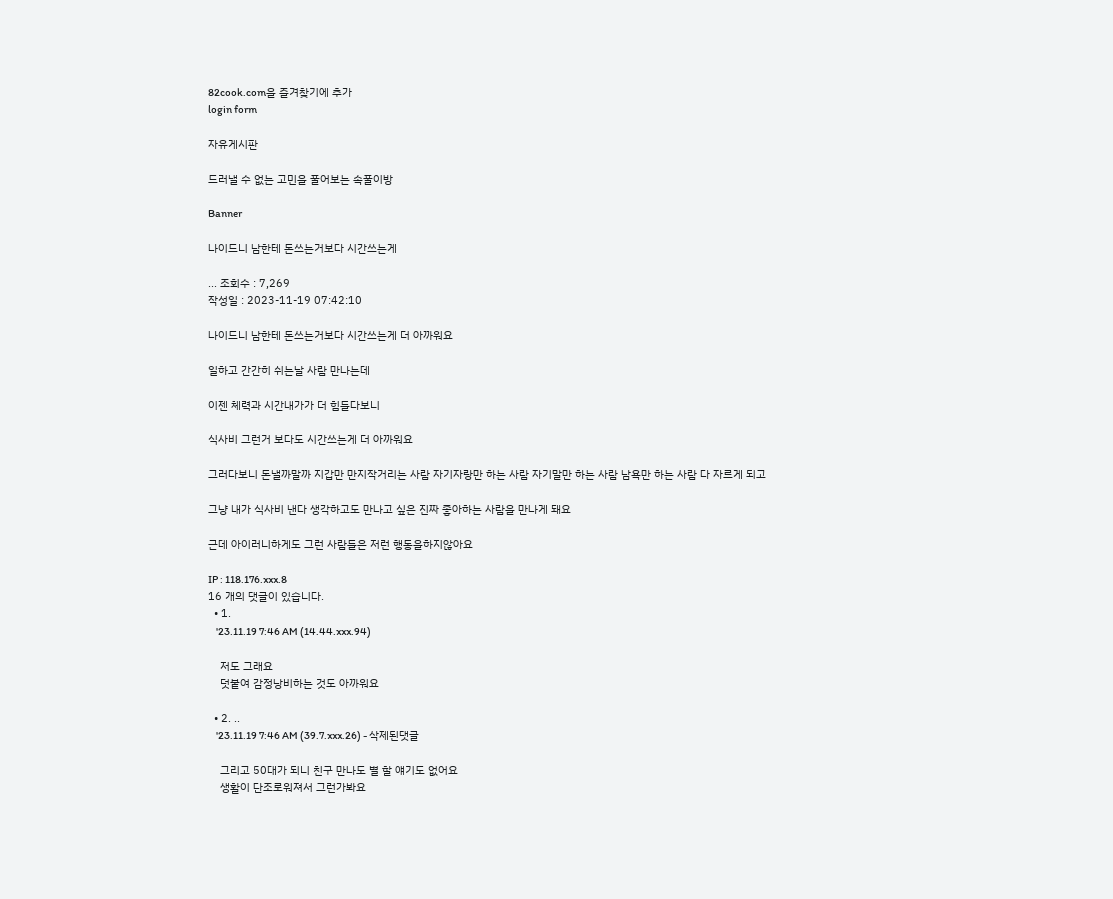82cook.com을 즐겨찾기에 추가
login form

자유게시판

드러낼 수 없는 고민을 풀어보는 속풀이방

Banner

나이드니 남한테 돈쓰는거보다 시간쓰는게

... 조회수 : 7,269
작성일 : 2023-11-19 07:42:10

나이드니 남한테 돈쓰는거보다 시간쓰는게 더 아까워요

일하고 간간히 쉬는날 사람 만나는데

이젠 체력과 시간내가가 더 힘들다보니

식사비 그런거 보다도 시간쓰는게 더 아까워요

그러다보니 돈낼까말까 지갑만 만지작거리는 사람 자기자랑만 하는 사람 자기말만 하는 사람 남욕만 하는 사람 다 자르게 되고

그냥 내가 식사비 낸다 생각하고도 만나고 싶은 진짜 좋아하는 사람을 만나게 돼요

근데 아이러니하게도 그런 사람들은 저런 행동을하지않아요

IP : 118.176.xxx.8
16 개의 댓글이 있습니다.
  • 1.
    '23.11.19 7:46 AM (14.44.xxx.94)

    저도 그래요
    덧붙여 감정낭비하는 것도 아까워요

  • 2. ..
    '23.11.19 7:46 AM (39.7.xxx.26) - 삭제된댓글

    그리고 50대가 되니 친구 만나도 별 할 얘기도 없어요
    생활이 단조로워져서 그런가봐요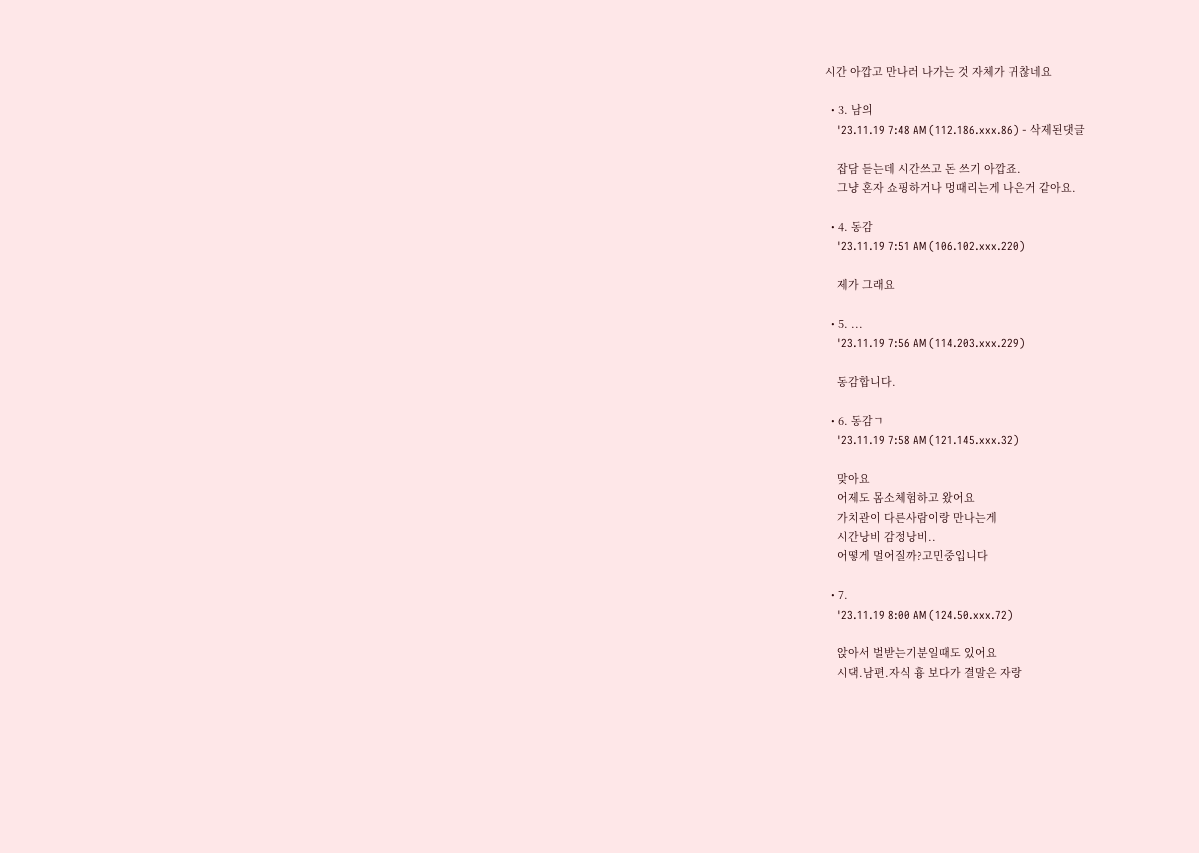시간 아깝고 만나러 나가는 것 자체가 귀찮네요

  • 3. 남의
    '23.11.19 7:48 AM (112.186.xxx.86) - 삭제된댓글

    잡담 듣는데 시간쓰고 돈 쓰기 아깝죠.
    그냥 혼자 쇼핑하거나 멍때리는게 나은거 같아요.

  • 4. 동감
    '23.11.19 7:51 AM (106.102.xxx.220)

    제가 그래요

  • 5. ...
    '23.11.19 7:56 AM (114.203.xxx.229)

    동감합니다.

  • 6. 동감ㄱ
    '23.11.19 7:58 AM (121.145.xxx.32)

    맞아요
    어제도 몸소체험하고 왔어요
    가치관이 다른사람이랑 만나는게
    시간낭비 감정낭비..
    어떻게 멀어질까?고민중입니다

  • 7.
    '23.11.19 8:00 AM (124.50.xxx.72)

    앉아서 벌받는기분일때도 있어요
    시댁.남편.자식 흉 보다가 결말은 자랑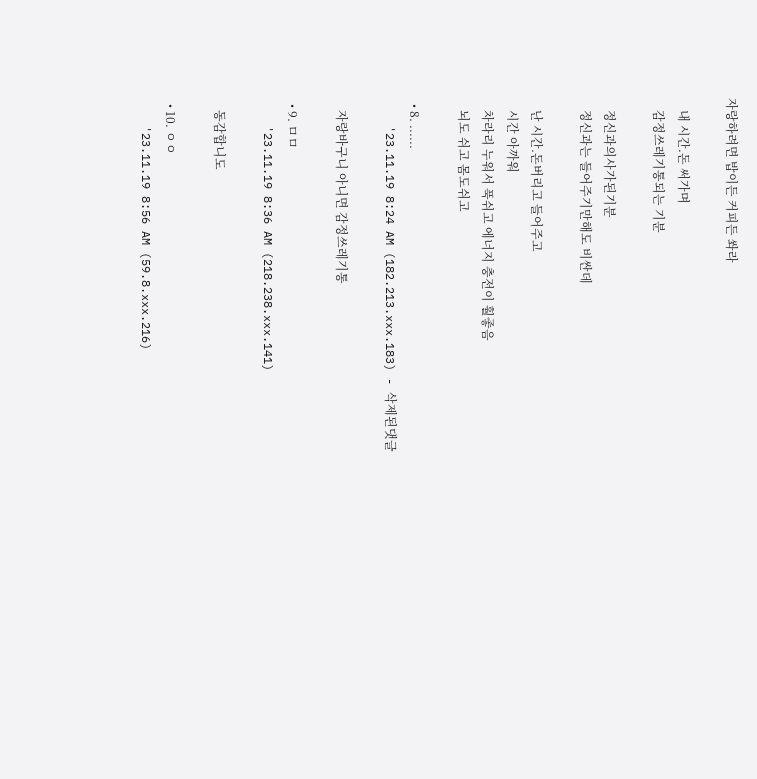자랑하려면 밥이든 커피든 쏴라

    내 시간.돈 써가며
    감정쓰레기통되는 기분

    정신과의사가된기분
    정신과는 들어주기만해도 비싼데

    난 시간.돈버리고 들어주고
    시간 아까워
    차라리 누워서 푹쉬고 에너지 충전이 훨좋음
    뇌도 쉬고 몸도쉬고

  • 8. ......
    '23.11.19 8:24 AM (182.213.xxx.183) - 삭제된댓글

    자랑바구니 아니면 감정쓰레기통

  • 9. ㅁㅁ
    '23.11.19 8:36 AM (218.238.xxx.141)

    동감합니도

  • 10. ㅇㅇ
    '23.11.19 8:56 AM (59.8.xxx.216)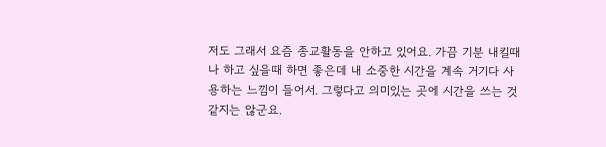저도 그래서 요즘 종교활동을 안하고 있어요. 가끔 기분 내킬때나 하고 싶을때 하면 좋은데 내 소중한 시간을 계속 거기다 사용하는 느낌이 들어서. 그렇다고 의미있는 곳에 시간을 쓰는 것 같지는 않군요.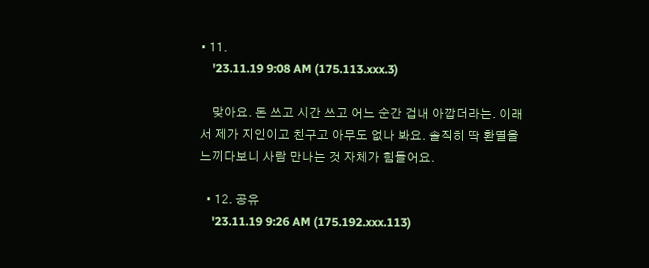• 11.
    '23.11.19 9:08 AM (175.113.xxx.3)

    맞아요. 돈 쓰고 시간 쓰고 어느 순간 겁내 아깝더라는. 이래서 제가 지인이고 친구고 아무도 없나 봐요. 솔직히 딱 환멸을 느끼다보니 사람 만나는 것 자체가 힘들어요.

  • 12. 공유
    '23.11.19 9:26 AM (175.192.xxx.113)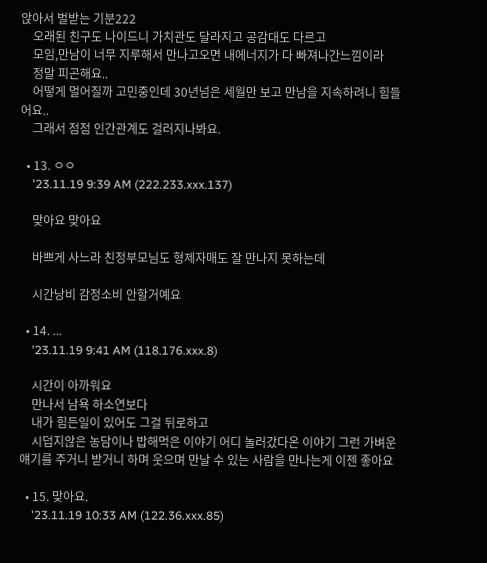앉아서 벌받는 기분222
    오래된 친구도 나이드니 가치관도 달라지고 공감대도 다르고
    모임,만남이 너무 지루해서 만나고오면 내에너지가 다 빠져나간느낌이라
    정말 피곤해요..
    어떻게 멀어질까 고민중인데 30년넘은 세월만 보고 만남을 지속하려니 힘들어요..
    그래서 점점 인간관계도 걸러지나봐요.

  • 13. ㅇㅇ
    '23.11.19 9:39 AM (222.233.xxx.137)

    맞아요 맞아요

    바쁘게 사느라 친정부모님도 형제자매도 잘 만나지 못하는데

    시간낭비 감정소비 안할거예요

  • 14. ...
    '23.11.19 9:41 AM (118.176.xxx.8)

    시간이 아까워요
    만나서 남욕 하소연보다
    내가 힘든일이 있어도 그걸 뒤로하고
    시덥지않은 농담이나 밥해먹은 이야기 어디 놀러갔다온 이야기 그런 가벼운 얘기를 주거니 받거니 하며 웃으며 만날 수 있는 사람을 만나는게 이젠 좋아요

  • 15. 맞아요.
    '23.11.19 10:33 AM (122.36.xxx.85)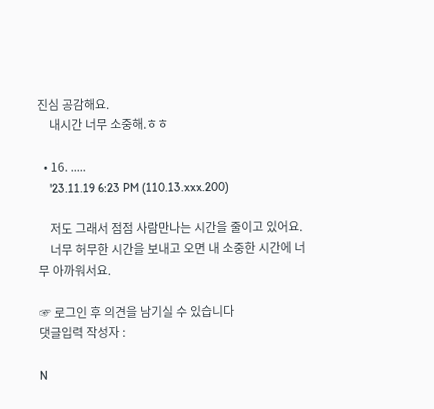진심 공감해요.
    내시간 너무 소중해.ㅎㅎ

  • 16. .....
    '23.11.19 6:23 PM (110.13.xxx.200)

    저도 그래서 점점 사람만나는 시간을 줄이고 있어요.
    너무 허무한 시간을 보내고 오면 내 소중한 시간에 너무 아까워서요.

☞ 로그인 후 의견을 남기실 수 있습니다
댓글입력 작성자 :

N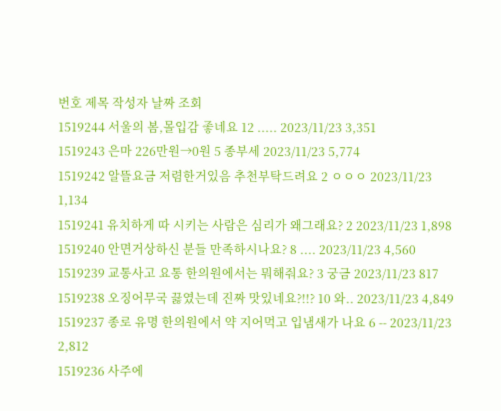번호 제목 작성자 날짜 조회
1519244 서울의 봄,몰입감 좋네요 12 ..... 2023/11/23 3,351
1519243 은마 226만원→0원 5 종부세 2023/11/23 5,774
1519242 알뜰요금 저렴한거있음 추천부탁드려요 2 ㅇㅇㅇ 2023/11/23 1,134
1519241 유치하게 따 시키는 사람은 심리가 왜그래요? 2 2023/11/23 1,898
1519240 안면거상하신 분들 만족하시나요? 8 .... 2023/11/23 4,560
1519239 교통사고 요통 한의원에서는 뭐해줘요? 3 궁금 2023/11/23 817
1519238 오징어무국 끓였는데 진짜 맛있네요?!!? 10 와.. 2023/11/23 4,849
1519237 종로 유명 한의원에서 약 지어먹고 입냄새가 나요 6 -- 2023/11/23 2,812
1519236 사주에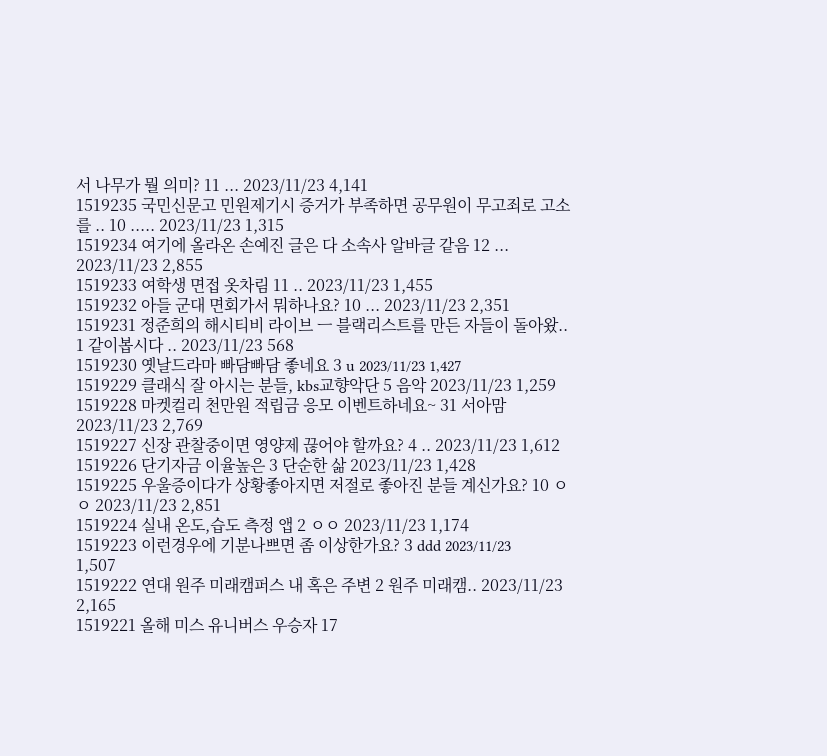서 나무가 뭘 의미? 11 ... 2023/11/23 4,141
1519235 국민신문고 민원제기시 증거가 부족하면 공무원이 무고죄로 고소를 .. 10 ..... 2023/11/23 1,315
1519234 여기에 올라온 손예진 글은 다 소속사 알바글 같음 12 ... 2023/11/23 2,855
1519233 여학생 면접 옷차림 11 .. 2023/11/23 1,455
1519232 아들 군대 면회가서 뭐하나요? 10 ... 2023/11/23 2,351
1519231 정준희의 해시티비 라이브 ㅡ 블랙리스트를 만든 자들이 돌아왔.. 1 같이봅시다 .. 2023/11/23 568
1519230 옛날드라마 빠담빠담 좋네요 3 u 2023/11/23 1,427
1519229 클래식 잘 아시는 분들, kbs교향악단 5 음악 2023/11/23 1,259
1519228 마켓컬리 천만원 적립금 응모 이벤트하네요~ 31 서아맘 2023/11/23 2,769
1519227 신장 관찰중이면 영양제 끊어야 할까요? 4 .. 2023/11/23 1,612
1519226 단기자금 이율높은 3 단순한 삶 2023/11/23 1,428
1519225 우울증이다가 상황좋아지면 저절로 좋아진 분들 계신가요? 10 ㅇㅇ 2023/11/23 2,851
1519224 실내 온도,습도 측정 앱 2 ㅇㅇ 2023/11/23 1,174
1519223 이런경우에 기분나쁘면 좀 이상한가요? 3 ddd 2023/11/23 1,507
1519222 연대 원주 미래캠퍼스 내 혹은 주변 2 원주 미래캠.. 2023/11/23 2,165
1519221 올해 미스 유니버스 우승자 17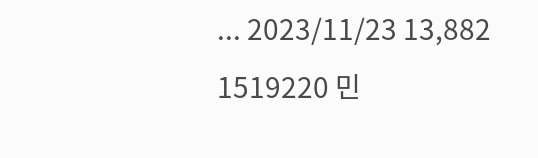... 2023/11/23 13,882
1519220 민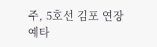주, 5호선 김포 연장 예타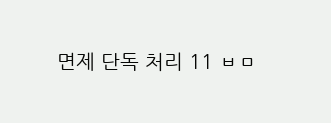면제 단독 처리 11 ㅂㅁ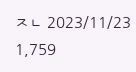ㅈㄴ 2023/11/23 1,759